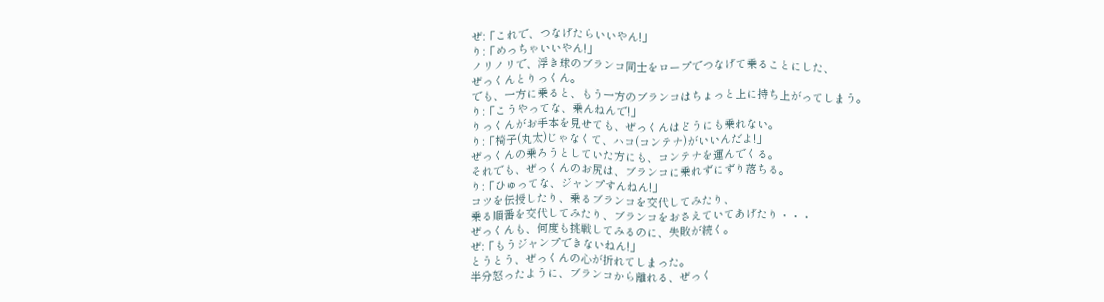ぜ:「これで、つなげたらいいやん!」
り:「めっちゃいいやん!」
ノリノリで、浮き球のブランコ同士をロープでつなげて乗ることにした、
ぜっくんとりっくん。
でも、一方に乗ると、もう一方のブランコはちょっと上に持ち上がってしまう。
り:「こうやってな、乗んねんで!」
りっくんがお手本を見せても、ぜっくんはどうにも乗れない。
り:「椅子(丸太)じゃなくて、ハコ(コンテナ)がいいんだよ!」
ぜっくんの乗ろうとしていた方にも、コンテナを運んでくる。
それでも、ぜっくんのお尻は、ブランコに乗れずにずり落ちる。
り:「ひゅってな、ジャンプすんねん!」
コツを伝授したり、乗るブランコを交代してみたり、
乗る順番を交代してみたり、ブランコをおさえていてあげたり・・・
ぜっくんも、何度も挑戦してみるのに、失敗が続く。
ぜ:「もうジャンプできないねん!」
とうとう、ぜっくんの心が折れてしまった。
半分怒ったように、ブランコから離れる、ぜっく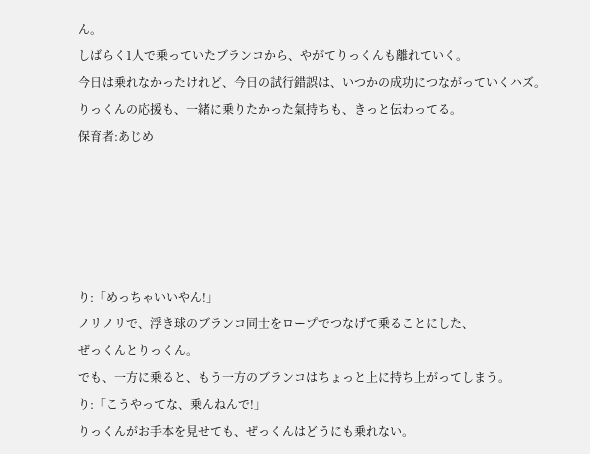ん。
しばらく1人で乗っていたブランコから、やがてりっくんも離れていく。
今日は乗れなかったけれど、今日の試行錯誤は、いつかの成功につながっていくハズ。
りっくんの応援も、一緒に乗りたかった氣持ちも、きっと伝わってる。
保育者:あじめ





り:「めっちゃいいやん!」
ノリノリで、浮き球のブランコ同士をロープでつなげて乗ることにした、
ぜっくんとりっくん。
でも、一方に乗ると、もう一方のブランコはちょっと上に持ち上がってしまう。
り:「こうやってな、乗んねんで!」
りっくんがお手本を見せても、ぜっくんはどうにも乗れない。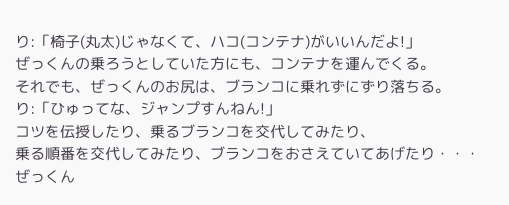り:「椅子(丸太)じゃなくて、ハコ(コンテナ)がいいんだよ!」
ぜっくんの乗ろうとしていた方にも、コンテナを運んでくる。
それでも、ぜっくんのお尻は、ブランコに乗れずにずり落ちる。
り:「ひゅってな、ジャンプすんねん!」
コツを伝授したり、乗るブランコを交代してみたり、
乗る順番を交代してみたり、ブランコをおさえていてあげたり・・・
ぜっくん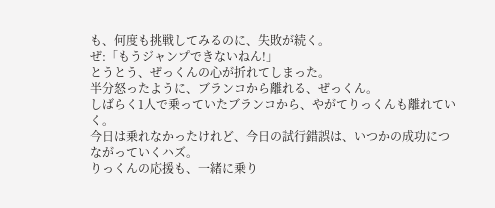も、何度も挑戦してみるのに、失敗が続く。
ぜ:「もうジャンプできないねん!」
とうとう、ぜっくんの心が折れてしまった。
半分怒ったように、ブランコから離れる、ぜっくん。
しばらく1人で乗っていたブランコから、やがてりっくんも離れていく。
今日は乗れなかったけれど、今日の試行錯誤は、いつかの成功につながっていくハズ。
りっくんの応援も、一緒に乗り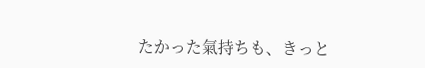たかった氣持ちも、きっと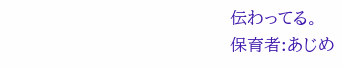伝わってる。
保育者:あじめ